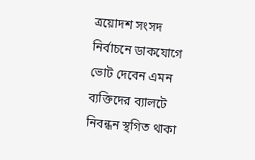ত্রয়োদশ সংসদ নির্বাচনে ডাকযোগে ভোট দেবেন এমন ব্যক্তিদের ব্যালটে নিবন্ধন স্থগিত থাকা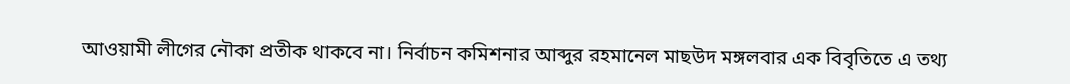আওয়ামী লীগের নৌকা প্রতীক থাকবে না। নির্বাচন কমিশনার আব্দুর রহমানেল মাছউদ মঙ্গলবার এক বিবৃতিতে এ তথ্য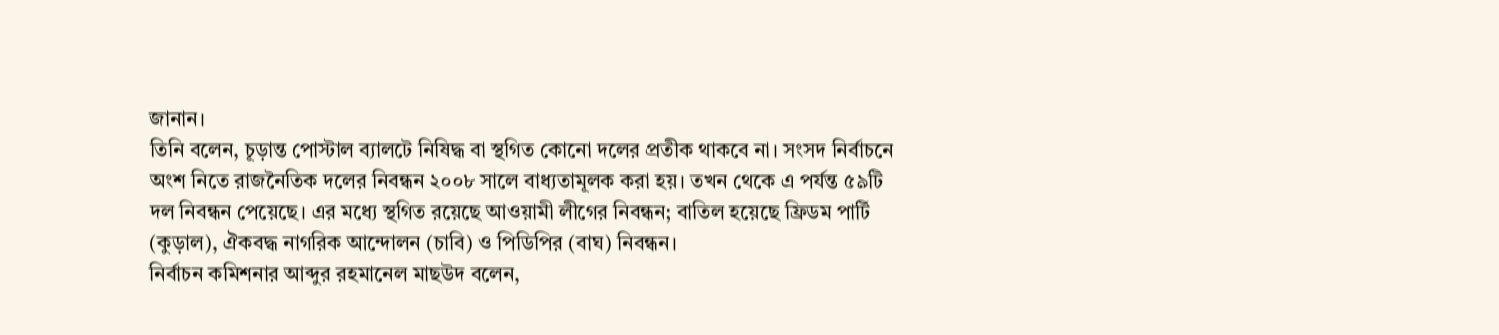জানান।
তিনি বলেন, চূড়ান্ত পোস্টাল ব্যালটে নিষিদ্ধ বা স্থগিত কোনো দলের প্রতীক থাকবে না। সংসদ নির্বাচনে অংশ নিতে রাজনৈতিক দলের নিবন্ধন ২০০৮ সালে বাধ্যতামূলক করা হয়। তখন থেকে এ পর্যন্ত ৫৯টি দল নিবন্ধন পেয়েছে। এর মধ্যে স্থগিত রয়েছে আওয়ামী লীগের নিবন্ধন; বাতিল হয়েছে ফ্রিডম পার্টি (কুড়াল), ঐকবদ্ধ নাগরিক আন্দোলন (চাবি) ও পিডিপির (বাঘ) নিবন্ধন।
নির্বাচন কমিশনার আব্দুর রহমানেল মাছউদ বলেন,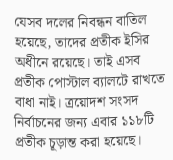যেসব দলের নিবন্ধন বাতিল হয়েছে, তাদের প্রতীক ইসির অধীনে রয়েছে। তাই এসব প্রতীক পোস্টাল ব্যালটে রাখতে বাধা নাই। ত্রয়োদশ সংসদ নির্বাচনের জন্য এবার ১১৮টি প্রতীক চূড়ান্ত করা হয়েছে।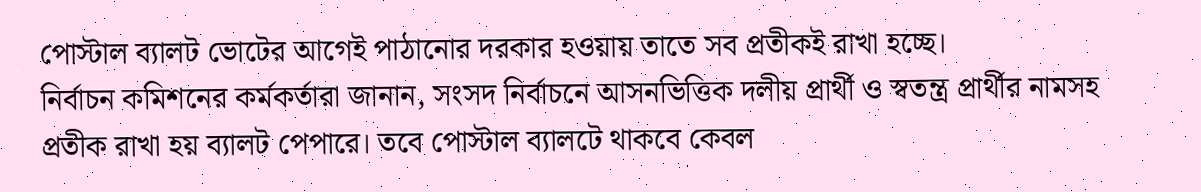পোস্টাল ব্যালট ভোটের আগেই পাঠানোর দরকার হওয়ায় তাতে সব প্রতীকই রাখা হচ্ছে।
নির্বাচন কমিশনের কর্মকর্তারা জানান, সংসদ নির্বাচনে আসনভিত্তিক দলীয় প্রার্থী ও স্বতন্ত্র প্রার্থীর নামসহ প্রতীক রাখা হয় ব্যালট পেপারে। তবে পোস্টাল ব্যালটে থাকবে কেবল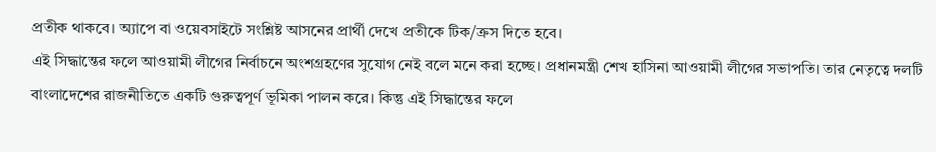প্রতীক থাকবে। অ্যাপে বা ওয়েবসাইটে সংশ্লিষ্ট আসনের প্রার্থী দেখে প্রতীকে টিক/ক্রস দিতে হবে।
এই সিদ্ধান্তের ফলে আওয়ামী লীগের নির্বাচনে অংশগ্রহণের সুযোগ নেই বলে মনে করা হচ্ছে। প্রধানমন্ত্রী শেখ হাসিনা আওয়ামী লীগের সভাপতি। তার নেতৃত্বে দলটি বাংলাদেশের রাজনীতিতে একটি গুরুত্বপূর্ণ ভূমিকা পালন করে। কিন্তু এই সিদ্ধান্তের ফলে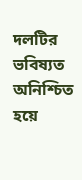দলটির ভবিষ্যত অনিশ্চিত হয়ে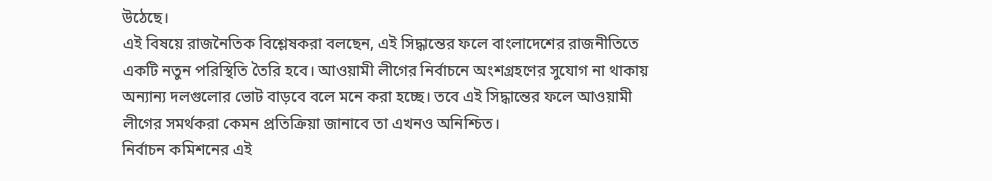উঠেছে।
এই বিষয়ে রাজনৈতিক বিশ্লেষকরা বলছেন, এই সিদ্ধান্তের ফলে বাংলাদেশের রাজনীতিতে একটি নতুন পরিস্থিতি তৈরি হবে। আওয়ামী লীগের নির্বাচনে অংশগ্রহণের সুযোগ না থাকায় অন্যান্য দলগুলোর ভোট বাড়বে বলে মনে করা হচ্ছে। তবে এই সিদ্ধান্তের ফলে আওয়ামী লীগের সমর্থকরা কেমন প্রতিক্রিয়া জানাবে তা এখনও অনিশ্চিত।
নির্বাচন কমিশনের এই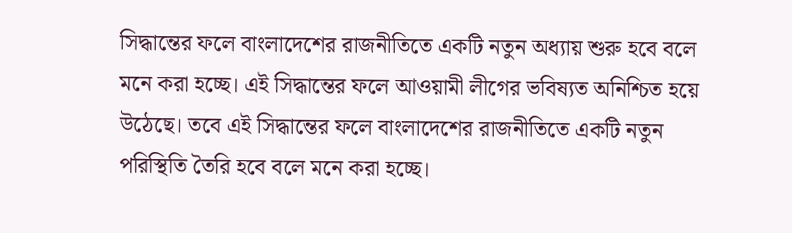সিদ্ধান্তের ফলে বাংলাদেশের রাজনীতিতে একটি নতুন অধ্যায় শুরু হবে বলে মনে করা হচ্ছে। এই সিদ্ধান্তের ফলে আওয়ামী লীগের ভবিষ্যত অনিশ্চিত হয়ে উঠেছে। তবে এই সিদ্ধান্তের ফলে বাংলাদেশের রাজনীতিতে একটি নতুন পরিস্থিতি তৈরি হবে বলে মনে করা হচ্ছে।